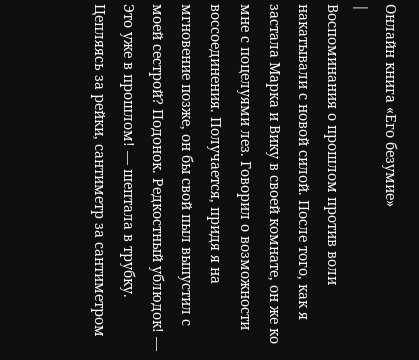Онлайн книга «Его безумие»
|
Воспоминания о прошлом против воли накатывали с новой силой. После того, как я застала Марка и Вику в своей комнате, он же ко мне с поцелуями лез. Говорил о возможности воссоединения. Получается, придя я на мгновение позже, он бы свой пыл выпустил с моей сестрой? Подонок. Редкостный ублюдок! — Это уже в прошлом! — шептала в трубку. Цепляясь за рейки, сантиметр за сантиметром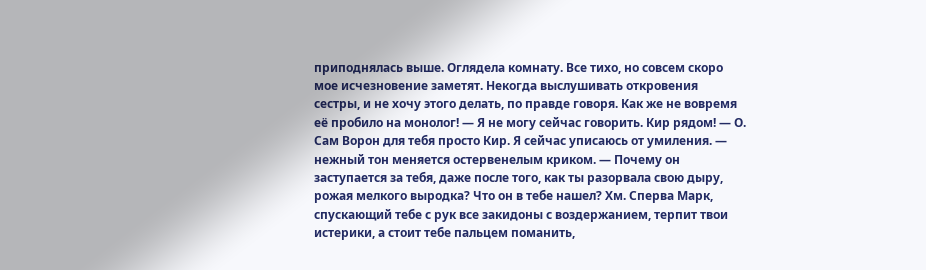приподнялась выше. Оглядела комнату. Все тихо, но совсем скоро мое исчезновение заметят. Некогда выслушивать откровения сестры, и не хочу этого делать, по правде говоря. Как же не вовремя её пробило на монолог! — Я не могу сейчас говорить. Кир рядом! — О. Сам Ворон для тебя просто Кир. Я сейчас уписаюсь от умиления. — нежный тон меняется остервенелым криком. — Почему он заступается за тебя, даже после того, как ты разорвала свою дыру, рожая мелкого выродка? Что он в тебе нашел? Хм. Сперва Марк, спускающий тебе с рук все закидоны с воздержанием, терпит твои истерики, а стоит тебе пальцем поманить,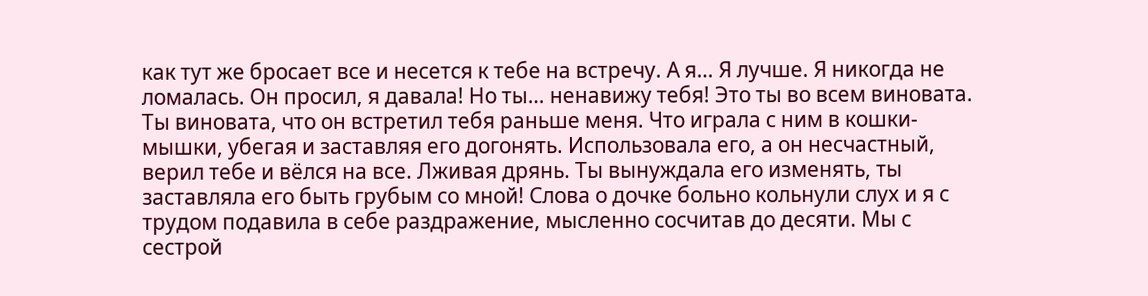как тут же бросает все и несется к тебе на встречу. А я… Я лучше. Я никогда не ломалась. Он просил, я давала! Но ты… ненавижу тебя! Это ты во всем виновата. Ты виновата, что он встретил тебя раньше меня. Что играла с ним в кошки-мышки, убегая и заставляя его догонять. Использовала его, а он несчастный, верил тебе и вёлся на все. Лживая дрянь. Ты вынуждала его изменять, ты заставляла его быть грубым со мной! Слова о дочке больно кольнули слух и я с трудом подавила в себе раздражение, мысленно сосчитав до десяти. Мы с сестрой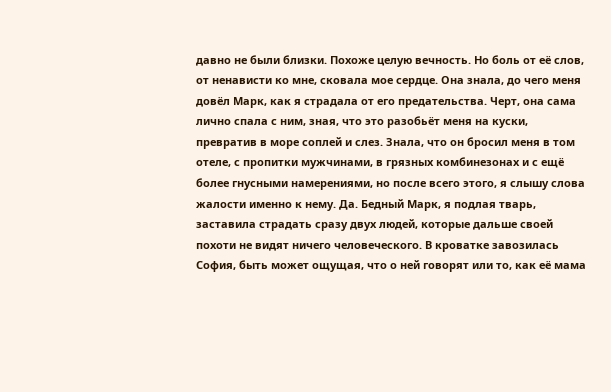давно не были близки. Похоже целую вечность. Но боль от её слов, от ненависти ко мне, сковала мое сердце. Она знала, до чего меня довёл Марк, как я страдала от его предательства. Черт, она сама лично спала с ним, зная, что это разобьёт меня на куски, превратив в море соплей и слез. Знала, что он бросил меня в том отеле, с пропитки мужчинами, в грязных комбинезонах и с ещё более гнусными намерениями, но после всего этого, я слышу слова жалости именно к нему. Да. Бедный Марк, я подлая тварь, заставила страдать сразу двух людей, которые дальше своей похоти не видят ничего человеческого. В кроватке завозилась София, быть может ощущая, что о ней говорят или то, как её мама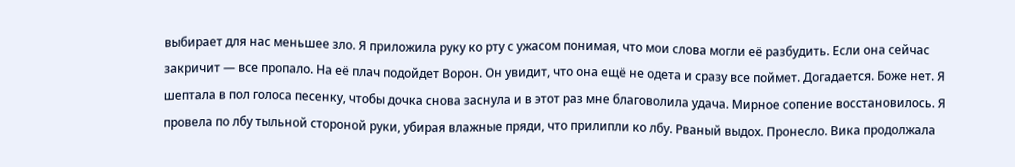выбирает для нас меньшее зло. Я приложила руку ко рту с ужасом понимая, что мои слова могли её разбудить. Если она сейчас закричит — все пропало. На её плач подойдет Ворон. Он увидит, что она ещё не одета и сразу все поймет. Догадается. Боже нет. Я шептала в пол голоса песенку, чтобы дочка снова заснула и в этот раз мне благоволила удача. Мирное сопение восстановилось. Я провела по лбу тыльной стороной руки, убирая влажные пряди, что прилипли ко лбу. Рваный выдох. Пронесло. Вика продолжала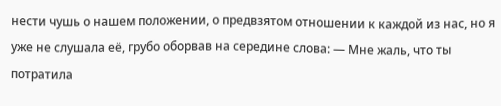нести чушь о нашем положении, о предвзятом отношении к каждой из нас, но я уже не слушала её, грубо оборвав на середине слова: — Мне жаль, что ты потратила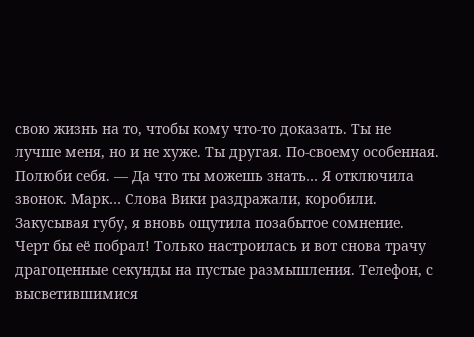свою жизнь на то, чтобы кому что-то доказать. Ты не лучше меня, но и не хуже. Ты другая. По-своему особенная. Полюби себя. — Да что ты можешь знать… Я отключила звонок. Марк… Слова Вики раздражали, коробили. Закусывая губу, я вновь ощутила позабытое сомнение. Черт бы её побрал! Только настроилась и вот снова трачу драгоценные секунды на пустые размышления. Телефон, с высветившимися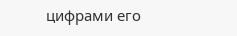цифрами его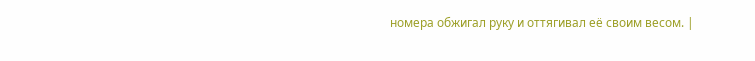номера обжигал руку и оттягивал её своим весом. |